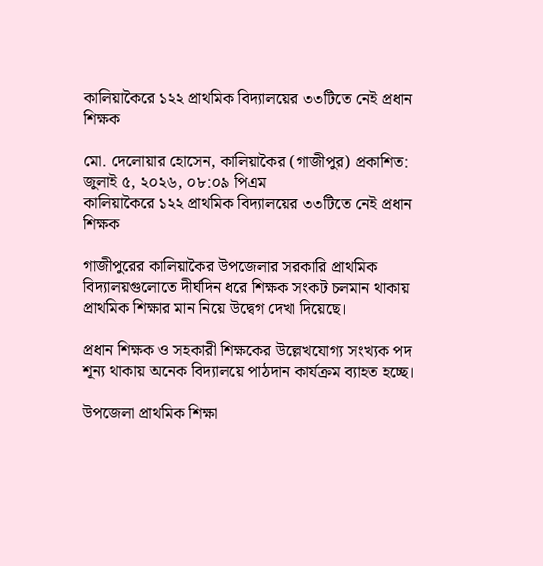কালিয়াকৈরে ১২২ প্রাথমিক বিদ্যালয়ের ৩৩টিতে নেই প্রধান শিক্ষক

মো. দেলোয়ার হোসেন, কালিয়াকৈর (গাজীপুর) প্রকাশিত: জুলাই ৫, ২০২৬, ০৮:০৯ পিএম
কালিয়াকৈরে ১২২ প্রাথমিক বিদ্যালয়ের ৩৩টিতে নেই প্রধান শিক্ষক

গাজীপুরের কালিয়াকৈর উপজেলার সরকারি প্রাথমিক বিদ্যালয়গুলোতে দীর্ঘদিন ধরে শিক্ষক সংকট চলমান থাকায় প্রাথমিক শিক্ষার মান নিয়ে উদ্বেগ দেখা দিয়েছে।

প্রধান শিক্ষক ও সহকারী শিক্ষকের উল্লেখযোগ্য সংখ্যক পদ শূন্য থাকায় অনেক বিদ্যালয়ে পাঠদান কার্যক্রম ব্যাহত হচ্ছে।

উপজেলা প্রাথমিক শিক্ষা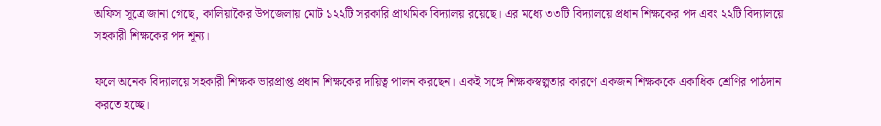অফিস সূত্রে জানা গেছে, কালিয়াকৈর উপজেলায় মোট ১২২টি সরকারি প্রাথমিক বিদ্যালয় রয়েছে। এর মধ্যে ৩৩টি বিদ্যালয়ে প্রধান শিক্ষকের পদ এবং ২২টি বিদ্যালয়ে সহকারী শিক্ষকের পদ শূন্য।

ফলে অনেক বিদ্যালয়ে সহকারী শিক্ষক ভারপ্রাপ্ত প্রধান শিক্ষকের দায়িত্ব পালন করছেন। একই সঙ্গে শিক্ষকস্বল্পতার কারণে একজন শিক্ষককে একাধিক শ্রেণির পাঠদান করতে হচ্ছে।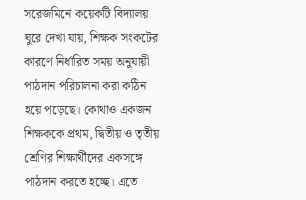সরেজমিনে কয়েকটি বিদ্যালয় ঘুরে দেখা যায়, শিক্ষক সংকটের কারণে নির্ধারিত সময় অনুযায়ী পাঠদান পরিচালনা করা কঠিন হয়ে পড়েছে। কোথাও একজন শিক্ষককে প্রথম, দ্বিতীয় ও তৃতীয় শ্রেণির শিক্ষার্থীদের একসঙ্গে পাঠদান করতে হচ্ছে। এতে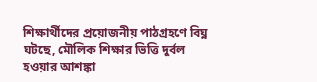শিক্ষার্থীদের প্রয়োজনীয় পাঠগ্রহণে বিঘ্ন ঘটছে, মৌলিক শিক্ষার ভিত্তি দুর্বল হওয়ার আশঙ্কা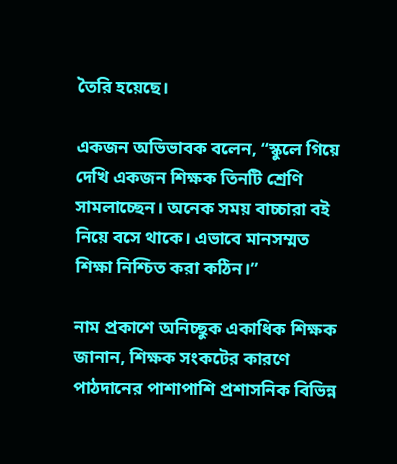তৈরি হয়েছে।

একজন অভিভাবক বলেন, “স্কুলে গিয়ে দেখি একজন শিক্ষক তিনটি শ্রেণি সামলাচ্ছেন। অনেক সময় বাচ্চারা বই নিয়ে বসে থাকে। এভাবে মানসম্মত শিক্ষা নিশ্চিত করা কঠিন।”

নাম প্রকাশে অনিচ্ছুক একাধিক শিক্ষক জানান, শিক্ষক সংকটের কারণে পাঠদানের পাশাপাশি প্রশাসনিক বিভিন্ন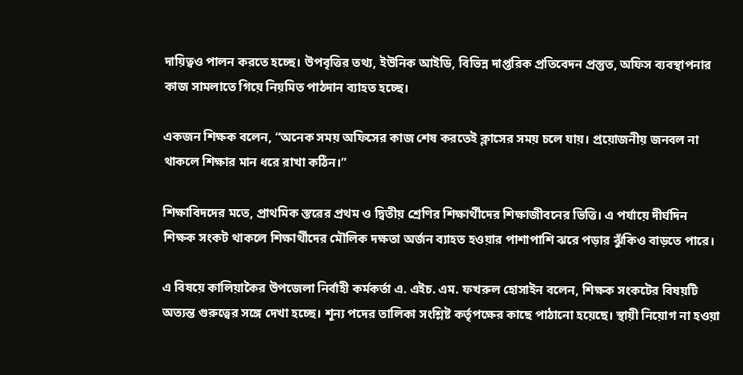দায়িত্বও পালন করতে হচ্ছে। উপবৃত্তির তথ্য, ইউনিক আইডি, বিভিন্ন দাপ্তরিক প্রতিবেদন প্রস্তুত, অফিস ব্যবস্থাপনার কাজ সামলাতে গিয়ে নিয়মিত পাঠদান ব্যাহত হচ্ছে।

একজন শিক্ষক বলেন, “অনেক সময় অফিসের কাজ শেষ করতেই ক্লাসের সময় চলে যায়। প্রয়োজনীয় জনবল না থাকলে শিক্ষার মান ধরে রাখা কঠিন।”

শিক্ষাবিদদের মতে, প্রাথমিক স্তরের প্রথম ও দ্বিতীয় শ্রেণির শিক্ষার্থীদের শিক্ষাজীবনের ভিত্তি। এ পর্যায়ে দীর্ঘদিন শিক্ষক সংকট থাকলে শিক্ষার্থীদের মৌলিক দক্ষতা অর্জন ব্যাহত হওয়ার পাশাপাশি ঝরে পড়ার ঝুঁকিও বাড়তে পারে।

এ বিষয়ে কালিয়াকৈর উপজেলা নির্বাহী কর্মকর্তা এ. এইচ. এম. ফখরুল হোসাইন বলেন, শিক্ষক সংকটের বিষয়টি অত্যন্ত গুরুত্বের সঙ্গে দেখা হচ্ছে। শূন্য পদের তালিকা সংশ্লিষ্ট কর্তৃপক্ষের কাছে পাঠানো হয়েছে। স্থায়ী নিয়োগ না হওয়া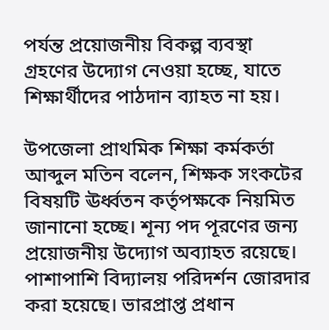পর্যন্ত প্রয়োজনীয় বিকল্প ব্যবস্থা গ্রহণের উদ্যোগ নেওয়া হচ্ছে, যাতে শিক্ষার্থীদের পাঠদান ব্যাহত না হয়।

উপজেলা প্রাথমিক শিক্ষা কর্মকর্তা আব্দুল মতিন বলেন, শিক্ষক সংকটের বিষয়টি ঊর্ধ্বতন কর্তৃপক্ষকে নিয়মিত জানানো হচ্ছে। শূন্য পদ পূরণের জন্য প্রয়োজনীয় উদ্যোগ অব্যাহত রয়েছে। পাশাপাশি বিদ্যালয় পরিদর্শন জোরদার করা হয়েছে। ভারপ্রাপ্ত প্রধান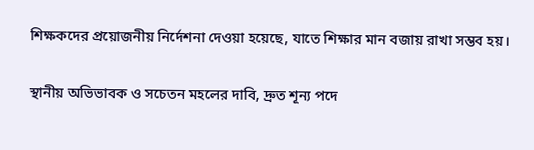শিক্ষকদের প্রয়োজনীয় নির্দেশনা দেওয়া হয়েছে, যাতে শিক্ষার মান বজায় রাখা সম্ভব হয়।

স্থানীয় অভিভাবক ও সচেতন মহলের দাবি, দ্রুত শূন্য পদে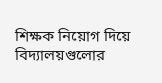শিক্ষক নিয়োগ দিয়ে বিদ্যালয়গুলোর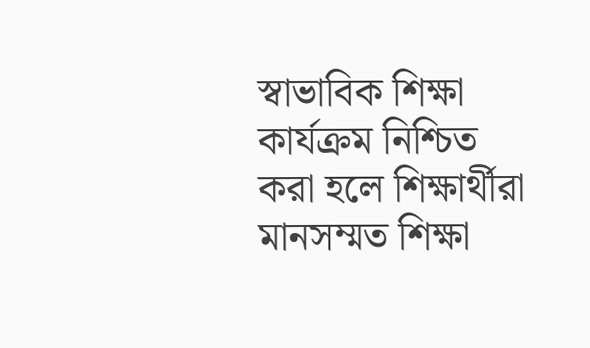স্বাভাবিক শিক্ষা কার্যক্রম নিশ্চিত করা হলে শিক্ষার্থীরা মানসম্মত শিক্ষা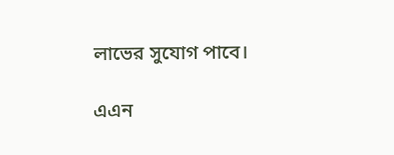লাভের সুযোগ পাবে।

এএন